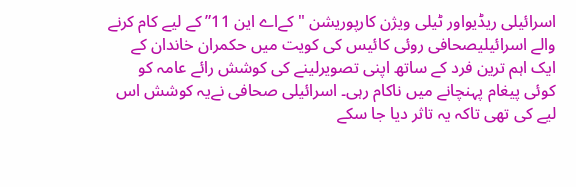اسرائیلی ریڈیواور ٹیلی ویژن کارپوریشن "کےاے این 11” کے لیے کام کرنے والے اسرائیلیصحافی روئی کائیس کی کویت میں حکمران خاندان کے ایک اہم ترین فرد کے ساتھ اپنی تصویرلینے کی کوشش رائے عامہ کو کوئی پیغام پہنچانے میں ناکام رہی۔ اسرائیلی صحافی نےیہ کوشش اس لیے کی تھی تاکہ یہ تاثر دیا جا سکے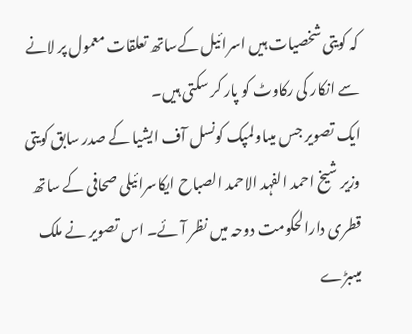کہ کویتی شخصیات ہیں اسرائیل کےساتھ تعلقات معمول پر لانے سے انکار کی رکاوٹ کو پار کر سکتی ہیں۔
ایک تصویر جس میںاولمپک کونسل آف ایشیا کے صدر سابق کویتی وزیر شیخ احمد الفہد الاحمد الصباح ایکاسرائیلی صحافی کے ساتھ قطری دارالحکومت دوحہ میں نظر آئے۔ اس تصویر نے ملک میںبڑے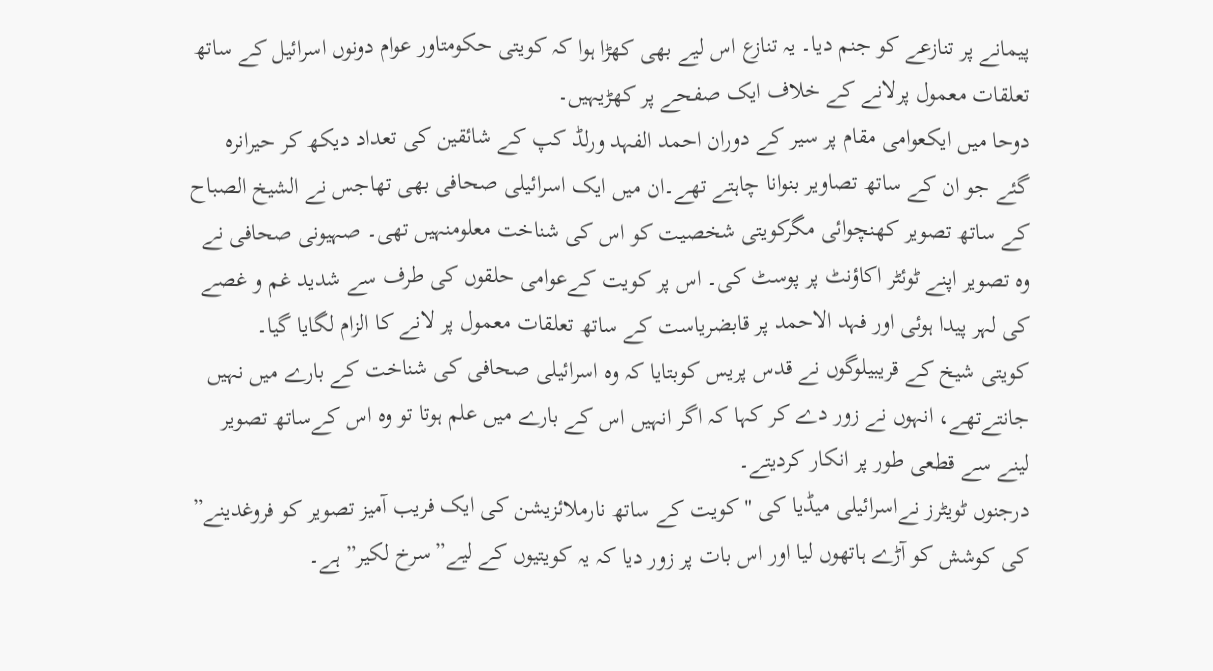پیمانے پر تنازعے کو جنم دیا۔ یہ تنازع اس لیے بھی کھڑا ہوا کہ کویتی حکومتاور عوام دونوں اسرائیل کے ساتھ تعلقات معمول پرلانے کے خلاف ایک صفحے پر کھڑیہیں۔
دوحا میں ایکعوامی مقام پر سیر کے دوران احمد الفہد ورلڈ کپ کے شائقین کی تعداد دیکھ کر حیرانرہ گئے جو ان کے ساتھ تصاویر بنوانا چاہتے تھے۔ان میں ایک اسرائیلی صحافی بھی تھاجس نے الشیخ الصباح کے ساتھ تصویر کھنچوائی مگرکویتی شخصیت کو اس کی شناخت معلومنہیں تھی۔ صہیونی صحافی نے وہ تصویر اپنے ٹوئٹر اکاؤنٹ پر پوسٹ کی۔ اس پر کویت کےعوامی حلقوں کی طرف سے شدید غم و غصے کی لہر پیدا ہوئی اور فہد الاحمد پر قابضریاست کے ساتھ تعلقات معمول پر لانے کا الزام لگایا گیا۔
کویتی شیخ کے قریبیلوگوں نے قدس پریس کوبتایا کہ وہ اسرائیلی صحافی کی شناخت کے بارے میں نہیں جانتےتھے، انہوں نے زور دے کر کہا کہ اگر انہیں اس کے بارے میں علم ہوتا تو وہ اس کےساتھ تصویر لینے سے قطعی طور پر انکار کردیتے۔
درجنوں ٹویٹرز نےاسرائیلی میڈیا کی "کویت کے ساتھ نارملائزیشن کی ایک فریب آمیز تصویر کو فروغدینے” کی کوشش کو آڑے ہاتھوں لیا اور اس بات پر زور دیا کہ یہ کویتیوں کے لیے”سرخ لکیر” ہے۔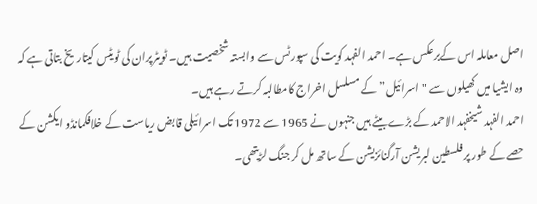اصل معاملہ اس کےبرعکس ہے۔ احمد الفہد کویت کی سپورٹس سے وابستہ شخصیت ہیں۔ ٹویٹرپران کی ٹویٹس کیتاریخ بتاتی ہے کہ وہ ایشیا میں کھیلوں سے "اسرائیل” کے مسلسل اخراج کامطالبہ کرتے رہے ہیں۔
احمد الفہد شیخفہد الاحمد کے بڑے بیٹے ہیں جنہوں نے 1965 سے 1972 تک اسرائیلی قابض ریاست کے خلافکمانڈو ایکشن کے حصے کے طور پر فلسطین لبریشن آرگنائزیشن کے ساتھ مل کر جنگ لڑیتھی۔